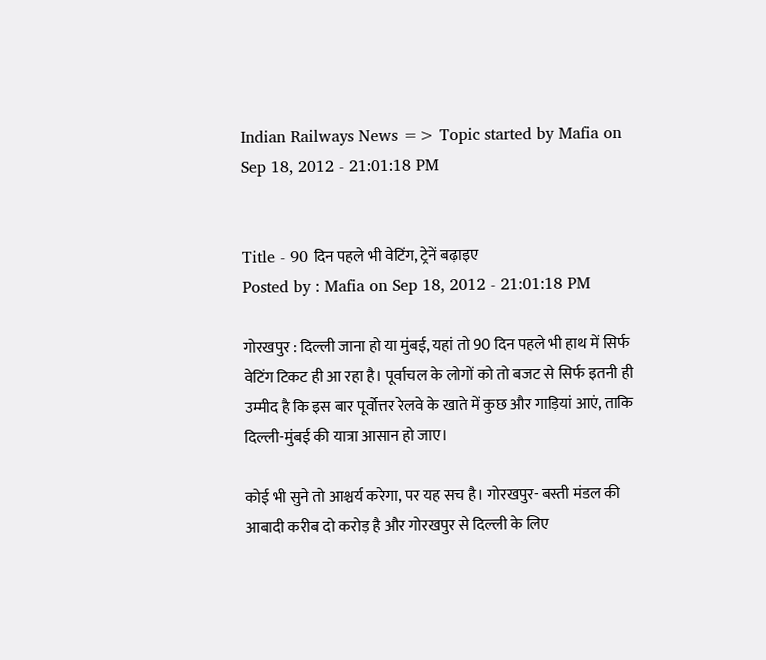Indian Railways News => Topic started by Mafia on Sep 18, 2012 - 21:01:18 PM


Title - 90 दिन पहले भी वेटिंग, ट्रेनें बढ़ाइए
Posted by : Mafia on Sep 18, 2012 - 21:01:18 PM

गोरखपुर : दिल्ली जाना हो या मुंबई, यहां तो 90 दिन पहले भी हाथ में सिर्फ वेटिंग टिकट ही आ रहा है। पूर्वाचल के लोगों को तो बजट से सिर्फ इतनी ही उम्मीद है कि इस बार पूर्वोत्तर रेलवे के खाते में कुछ और गाड़ियां आएं, ताकि दिल्ली-मुंबई की यात्रा आसान हो जाए।

कोई भी सुने तो आश्चर्य करेगा, पर यह सच है। गोरखपुर- बस्ती मंडल की आबादी करीब दो करोड़ है और गोरखपुर से दिल्ली के लिए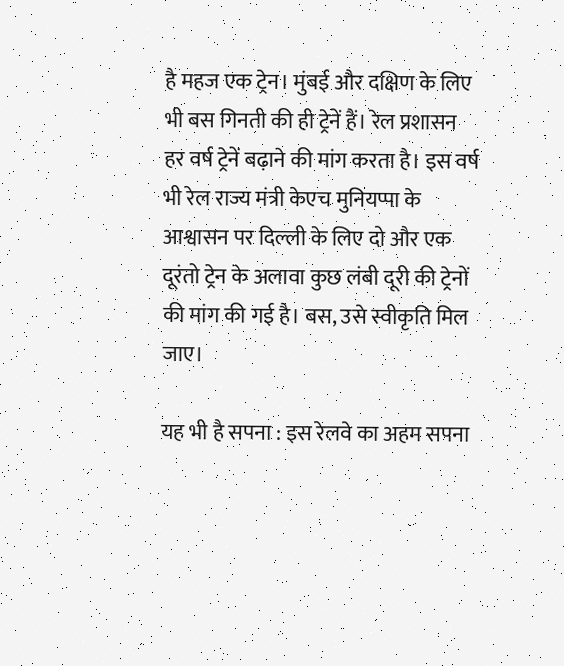है महज एक ट्रेन। मुंबई और दक्षिण के लिए भी बस गिनती की ही ट्रेनें हैं। रेल प्रशासन हर वर्ष ट्रेनें बढ़ाने की मांग करता है। इस वर्ष भी रेल राज्य मंत्री केएच मुनियप्पा के आश्वासन पर दिल्ली के लिए दो और एक दूरंतो ट्रेन के अलावा कुछ लंबी दूरी की ट्रेनों की मांग की गई है। बस, उसे स्वीकृति मिल जाए।

यह भी है सपना : इस रेलवे का अहम सपना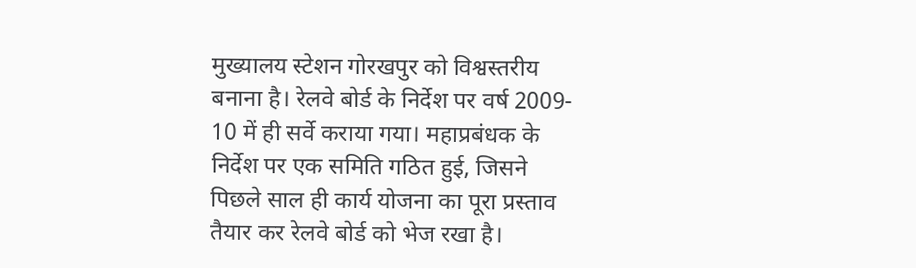मुख्यालय स्टेशन गोरखपुर को विश्वस्तरीय बनाना है। रेलवे बोर्ड के निर्देश पर वर्ष 2009- 10 में ही सर्वे कराया गया। महाप्रबंधक के निर्देश पर एक समिति गठित हुई, जिसने पिछले साल ही कार्य योजना का पूरा प्रस्ताव तैयार कर रेलवे बोर्ड को भेज रखा है।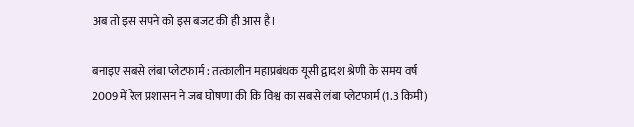अब तो इस सपने को इस बजट की ही आस है।

बनाइए सबसे लंबा प्लेटफार्म : तत्कालीन महाप्रबंधक यूसी द्वादश श्रेणी के समय वर्ष 2009 में रेल प्रशासन ने जब घोषणा की कि विश्व का सबसे लंबा प्लेटफार्म (1.3 किमी)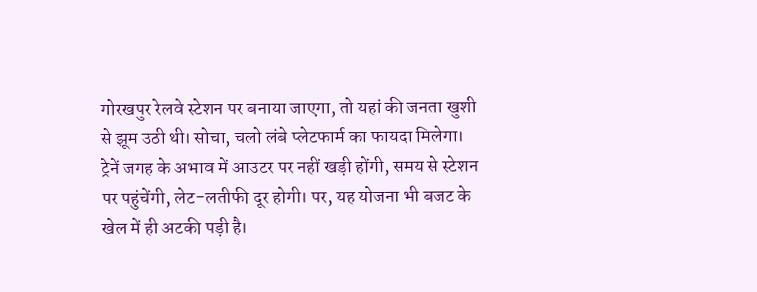गोरखपुर रेलवे स्टेशन पर बनाया जाएगा, तो यहां की जनता खुशी से झूम उठी थी। सोचा, चलो लंबे प्लेटफार्म का फायदा मिलेगा। ट्रेनें जगह के अभाव में आउटर पर नहीं खड़ी होंगी, समय से स्टेशन पर पहुंचेंगी, लेट-लतीफी दूर होगी। पर, यह योजना भी बजट के खेल में ही अटकी पड़ी है।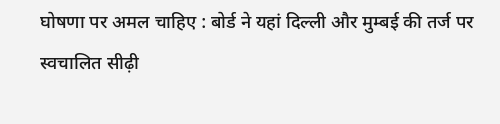घोषणा पर अमल चाहिए : बोर्ड ने यहां दिल्ली और मुम्बई की तर्ज पर स्वचालित सीढ़ी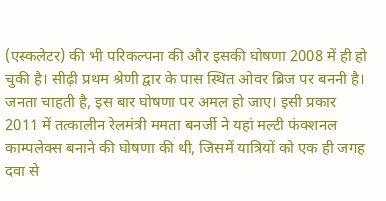(एस्कलेटर) की भी परिकल्पना की और इसकी घोषणा 2008 में ही हो चुकी है। सीढ़ी प्रथम श्रेणी द्वार के पास स्थित ओवर ब्रिज पर बननी है। जनता चाहती है, इस बार घोषणा पर अमल हो जाए। इसी प्रकार 2011 में तत्कालीन रेलमंत्री ममता बनर्जी ने यहां मल्टी फंक्शनल काम्पलेक्स बनाने की घोषणा की थी, जिसमें यात्रियों को एक ही जगह दवा से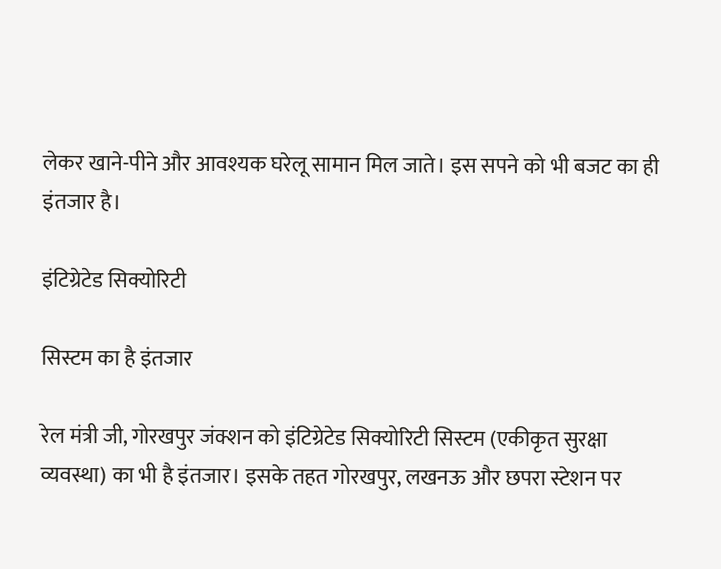लेकर खाने-पीने और आवश्यक घरेलू सामान मिल जाते। इस सपने को भी बजट का ही इंतजार है।

इंटिग्रेटेड सिक्योरिटी

सिस्टम का है इंतजार

रेल मंत्री जी, गोरखपुर जंक्शन को इंटिग्रेटेड सिक्योरिटी सिस्टम (एकीकृत सुरक्षा व्यवस्था) का भी है इंतजार। इसके तहत गोरखपुर, लखनऊ और छपरा स्टेशन पर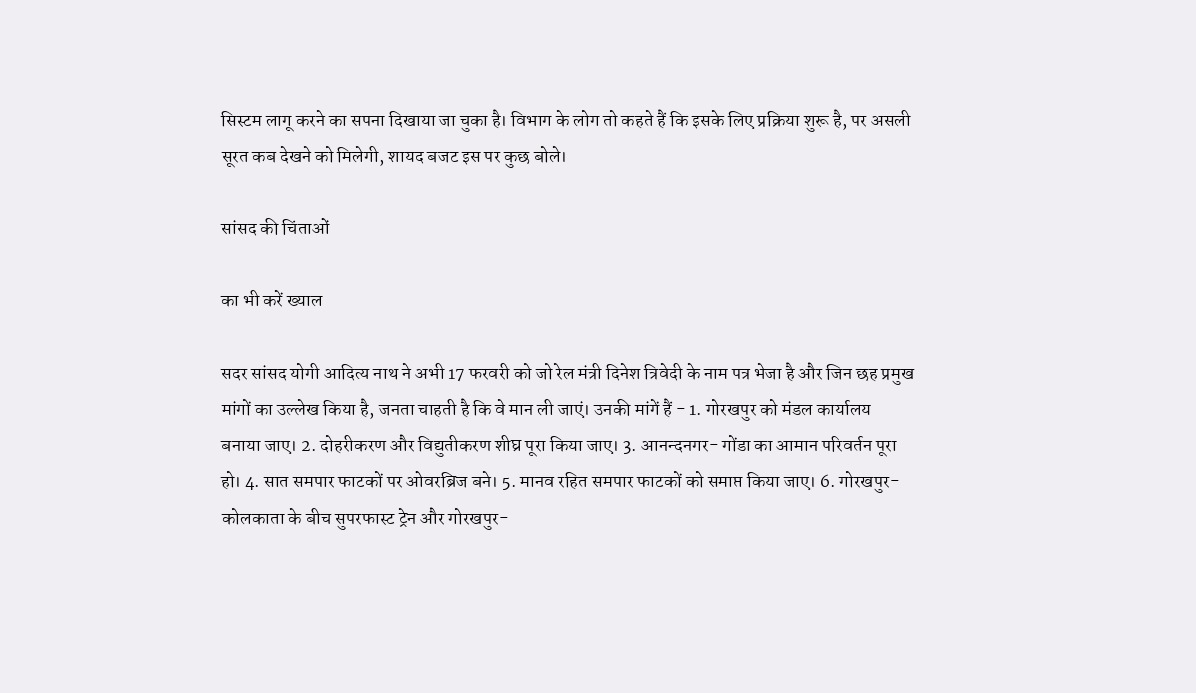सिस्टम लागू करने का सपना दिखाया जा चुका है। विभाग के लोग तो कहते हैं कि इसके लिए प्रक्रिया शुरू है, पर असली सूरत कब देखने को मिलेगी, शायद बजट इस पर कुछ बोले।

सांसद की चिंताओं

का भी करें ख्याल

सदर सांसद योगी आदित्य नाथ ने अभी 17 फरवरी को जो रेल मंत्री दिनेश त्रिवेदी के नाम पत्र भेजा है और जिन छह प्रमुख मांगों का उल्लेख किया है, जनता चाहती है कि वे मान ली जाएं। उनकी मांगें हैं - 1. गोरखपुर को मंडल कार्यालय बनाया जाए। 2. दोहरीकरण और विद्युतीकरण शीघ्र पूरा किया जाए। 3. आनन्दनगर- गोंडा का आमान परिवर्तन पूरा हो। 4. सात समपार फाटकों पर ओवरब्रिज बने। 5. मानव रहित समपार फाटकों को समाप्त किया जाए। 6. गोरखपुर- कोलकाता के बीच सुपरफास्ट ट्रेन और गोरखपुर-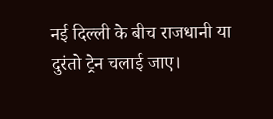नई दिल्ली के बीच राजधानी या दुरंतो ट्रेन चलाई जाए।